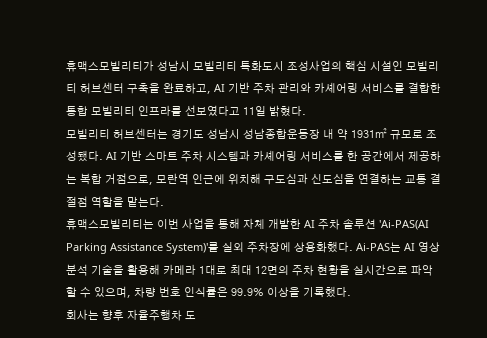휴맥스모빌리티가 성남시 모빌리티 특화도시 조성사업의 핵심 시설인 모빌리티 허브센터 구축을 완료하고, AI 기반 주차 관리와 카셰어링 서비스를 결합한 통합 모빌리티 인프라를 선보였다고 11일 밝혔다.
모빌리티 허브센터는 경기도 성남시 성남종합운동장 내 약 1931㎡ 규모로 조성됐다. AI 기반 스마트 주차 시스템과 카셰어링 서비스를 한 공간에서 제공하는 복합 거점으로, 모란역 인근에 위치해 구도심과 신도심을 연결하는 교통 결절점 역할을 맡는다.
휴맥스모빌리티는 이번 사업을 통해 자체 개발한 AI 주차 솔루션 'Ai-PAS(AI Parking Assistance System)'를 실외 주차장에 상용화했다. Ai-PAS는 AI 영상 분석 기술을 활용해 카메라 1대로 최대 12면의 주차 현황을 실시간으로 파악할 수 있으며, 차량 번호 인식률은 99.9% 이상을 기록했다.
회사는 향후 자율주행차 도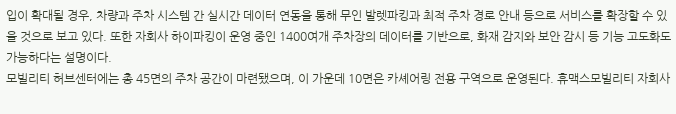입이 확대될 경우, 차량과 주차 시스템 간 실시간 데이터 연동을 통해 무인 발렛파킹과 최적 주차 경로 안내 등으로 서비스를 확장할 수 있을 것으로 보고 있다. 또한 자회사 하이파킹이 운영 중인 1400여개 주차장의 데이터를 기반으로, 화재 감지와 보안 감시 등 기능 고도화도 가능하다는 설명이다.
모빌리티 허브센터에는 총 45면의 주차 공간이 마련됐으며, 이 가운데 10면은 카셰어링 전용 구역으로 운영된다. 휴맥스모빌리티 자회사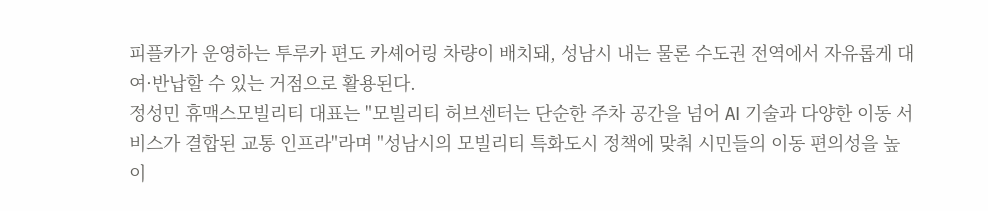피플카가 운영하는 투루카 편도 카셰어링 차량이 배치돼, 성남시 내는 물론 수도권 전역에서 자유롭게 대여·반납할 수 있는 거점으로 활용된다.
정성민 휴맥스모빌리티 대표는 "모빌리티 허브센터는 단순한 주차 공간을 넘어 AI 기술과 다양한 이동 서비스가 결합된 교통 인프라"라며 "성남시의 모빌리티 특화도시 정책에 맞춰 시민들의 이동 편의성을 높이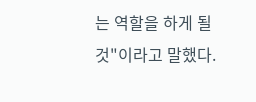는 역할을 하게 될 것"이라고 말했다.